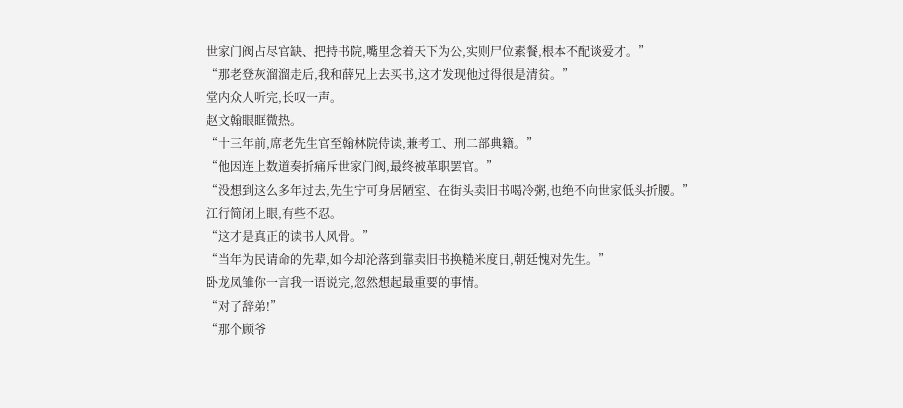世家门阀占尽官缺、把持书院,嘴里念着天下为公,实则尸位素餐,根本不配谈爱才。”
“那老登灰溜溜走后,我和薛兄上去买书,这才发现他过得很是清贫。”
堂内众人听完,长叹一声。
赵文翰眼眶微热。
“十三年前,席老先生官至翰林院侍读,兼考工、刑二部典籍。”
“他因连上数道奏折痛斥世家门阀,最终被革职罢官。”
“没想到这么多年过去,先生宁可身居陋室、在街头卖旧书喝冷粥,也绝不向世家低头折腰。”
江行简闭上眼,有些不忍。
“这才是真正的读书人风骨。”
“当年为民请命的先辈,如今却沦落到靠卖旧书换糙米度日,朝廷愧对先生。”
卧龙凤雏你一言我一语说完,忽然想起最重要的事情。
“对了辞弟!”
“那个顾爷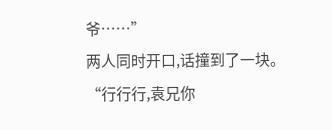爷……”
两人同时开口,话撞到了一块。
“行行行,袁兄你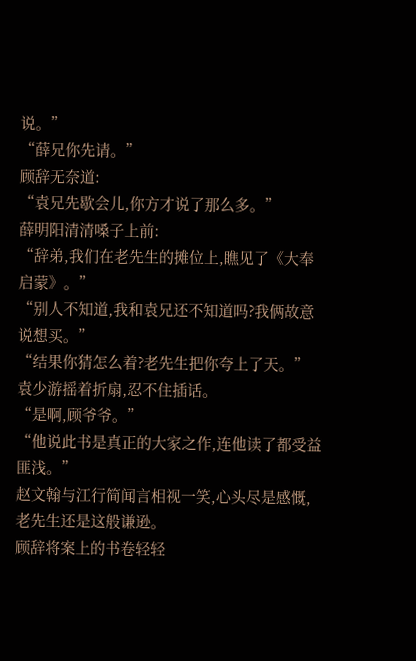说。”
“薛兄你先请。”
顾辞无奈道:
“袁兄先歇会儿,你方才说了那么多。”
薛明阳清清嗓子上前:
“辞弟,我们在老先生的摊位上,瞧见了《大奉启蒙》。”
“别人不知道,我和袁兄还不知道吗?我俩故意说想买。”
“结果你猜怎么着?老先生把你夸上了天。”
袁少游摇着折扇,忍不住插话。
“是啊,顾爷爷。”
“他说此书是真正的大家之作,连他读了都受益匪浅。”
赵文翰与江行简闻言相视一笑,心头尽是感慨,老先生还是这般谦逊。
顾辞将案上的书卷轻轻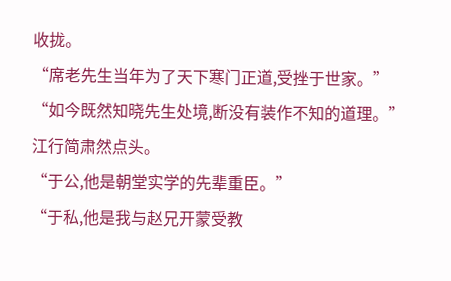收拢。
“席老先生当年为了天下寒门正道,受挫于世家。”
“如今既然知晓先生处境,断没有装作不知的道理。”
江行简肃然点头。
“于公,他是朝堂实学的先辈重臣。”
“于私,他是我与赵兄开蒙受教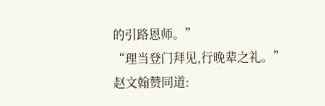的引路恩师。”
“理当登门拜见,行晚辈之礼。”
赵文翰赞同道: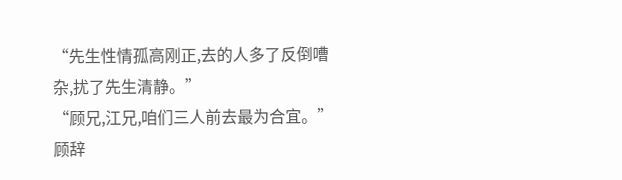“先生性情孤高刚正,去的人多了反倒嘈杂,扰了先生清静。”
“顾兄,江兄,咱们三人前去最为合宜。”
顾辞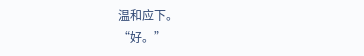温和应下。
“好。”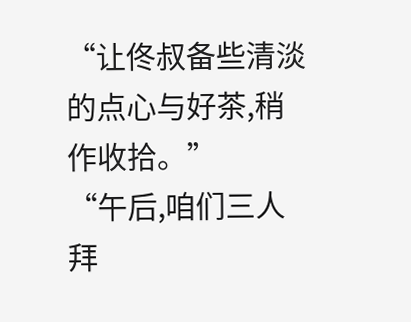“让佟叔备些清淡的点心与好茶,稍作收拾。”
“午后,咱们三人拜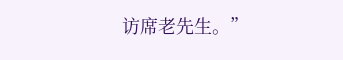访席老先生。”